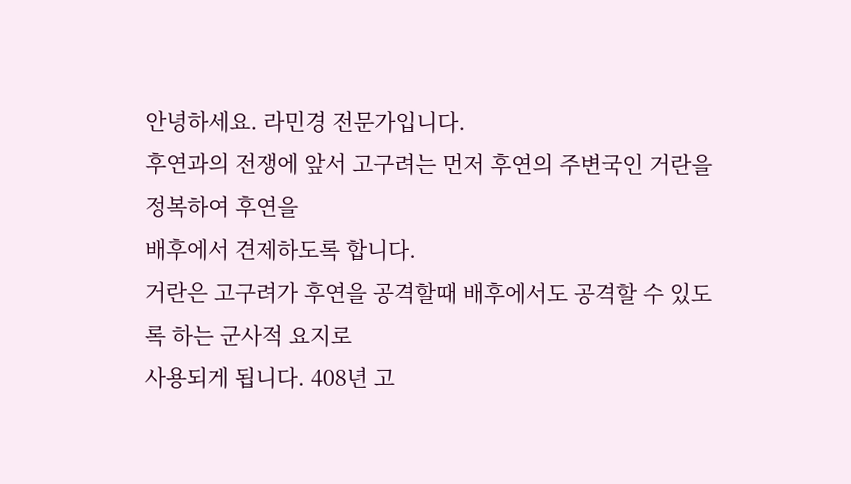안녕하세요. 라민경 전문가입니다.
후연과의 전쟁에 앞서 고구려는 먼저 후연의 주변국인 거란을 정복하여 후연을
배후에서 견제하도록 합니다.
거란은 고구려가 후연을 공격할때 배후에서도 공격할 수 있도록 하는 군사적 요지로
사용되게 됩니다. 408년 고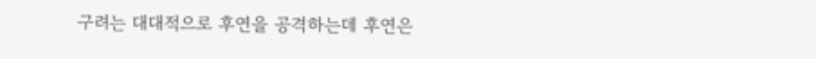구려는 대대적으로 후연을 공격하는데 후연은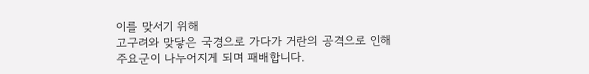이를 맞서기 위해
고구려와 맞닿은 국경으로 가다가 거란의 공격으로 인해 주요군이 나누어지게 되며 패배합니다.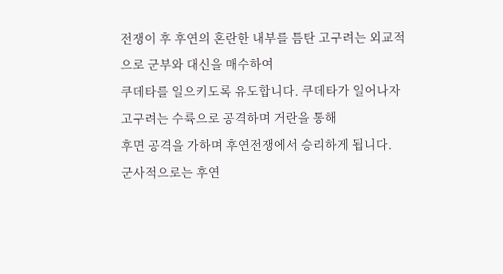전쟁이 후 후연의 혼란한 내부를 틈탄 고구려는 외교적으로 군부와 대신을 매수하여
쿠데타를 일으키도록 유도합니다. 쿠데타가 일어나자 고구려는 수륙으로 공격하며 거란을 통해
후면 공격을 가하며 후연전쟁에서 승리하게 됩니다.
군사적으로는 후연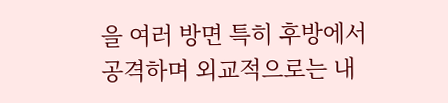을 여러 방면 특히 후방에서 공격하며 외교적으로는 내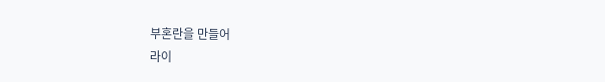부혼란을 만들어
라이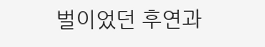벌이었던 후연과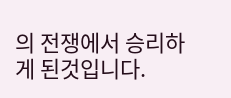의 전쟁에서 승리하게 된것입니다.